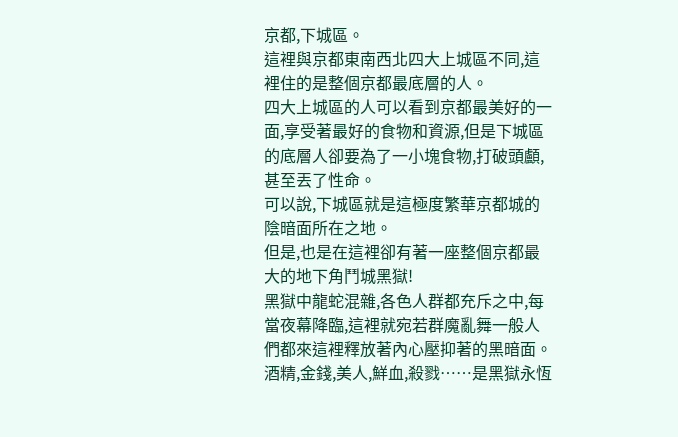京都,下城區。
這裡與京都東南西北四大上城區不同,這裡住的是整個京都最底層的人。
四大上城區的人可以看到京都最美好的一面,享受著最好的食物和資源,但是下城區的底層人卻要為了一小塊食物,打破頭顱,甚至丟了性命。
可以說,下城區就是這極度繁華京都城的陰暗面所在之地。
但是,也是在這裡卻有著一座整個京都最大的地下角鬥城黑獄!
黑獄中龍蛇混雜,各色人群都充斥之中,每當夜幕降臨,這裡就宛若群魔亂舞一般人們都來這裡釋放著內心壓抑著的黑暗面。
酒精,金錢,美人,鮮血,殺戮……是黑獄永恆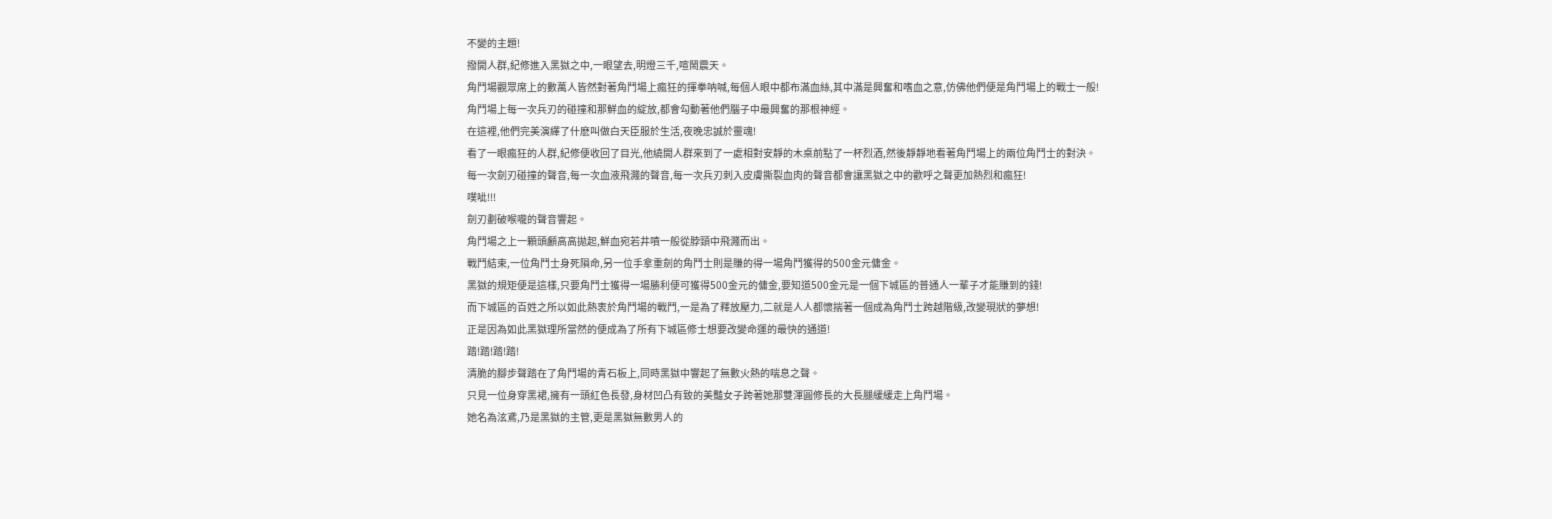不變的主題!
撥開人群,紀修進入黑獄之中,一眼望去,明燈三千,喧鬧震天。
角鬥場觀眾席上的數萬人皆然對著角鬥場上瘋狂的揮拳呐喊,每個人眼中都布滿血絲,其中滿是興奮和嗜血之意,仿佛他們便是角鬥場上的戰士一般!
角鬥場上每一次兵刃的碰撞和那鮮血的綻放,都會勾動著他們腦子中最興奮的那根神經。
在這裡,他們完美演繹了什麽叫做白天臣服於生活,夜晚忠誠於靈魂!
看了一眼瘋狂的人群,紀修便收回了目光,他繞開人群來到了一處相對安靜的木桌前點了一杯烈酒,然後靜靜地看著角鬥場上的兩位角鬥士的對決。
每一次劍刃碰撞的聲音,每一次血液飛濺的聲音,每一次兵刃刺入皮膚撕裂血肉的聲音都會讓黑獄之中的歡呼之聲更加熱烈和瘋狂!
噗呲!!!
劍刃劃破喉嚨的聲音響起。
角鬥場之上一顆頭顱高高拋起,鮮血宛若井噴一般從脖頸中飛濺而出。
戰鬥結束,一位角鬥士身死隕命,另一位手拿重劍的角鬥士則是賺的得一場角鬥獲得的500金元傭金。
黑獄的規矩便是這樣,只要角鬥士獲得一場勝利便可獲得500金元的傭金,要知道500金元是一個下城區的普通人一輩子才能賺到的錢!
而下城區的百姓之所以如此熱衷於角鬥場的戰鬥,一是為了釋放壓力,二就是人人都懷揣著一個成為角鬥士跨越階級,改變現狀的夢想!
正是因為如此黑獄理所當然的便成為了所有下城區修士想要改變命運的最快的通道!
踏!踏!踏!踏!
清脆的腳步聲踏在了角鬥場的青石板上,同時黑獄中響起了無數火熱的喘息之聲。
只見一位身穿黑裙,擁有一頭紅色長發,身材凹凸有致的美豔女子跨著她那雙渾圓修長的大長腿緩緩走上角鬥場。
她名為泫鳶,乃是黑獄的主管,更是黑獄無數男人的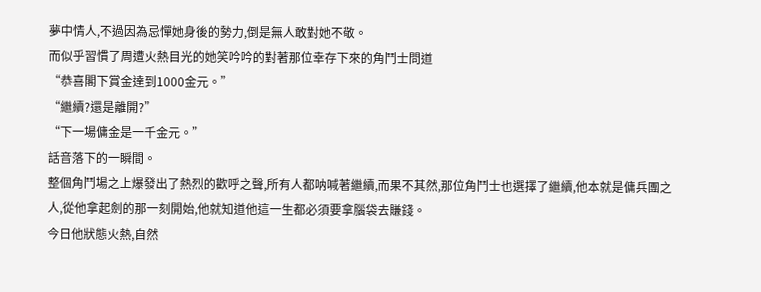夢中情人,不過因為忌憚她身後的勢力,倒是無人敢對她不敬。
而似乎習慣了周遭火熱目光的她笑吟吟的對著那位幸存下來的角鬥士問道
“恭喜閣下賞金達到1000金元。”
“繼續?還是離開?”
“下一場傭金是一千金元。”
話音落下的一瞬間。
整個角鬥場之上爆發出了熱烈的歡呼之聲,所有人都呐喊著繼續,而果不其然,那位角鬥士也選擇了繼續,他本就是傭兵團之人,從他拿起劍的那一刻開始,他就知道他這一生都必須要拿腦袋去賺錢。
今日他狀態火熱,自然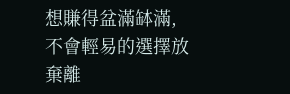想賺得盆滿缽滿,不會輕易的選擇放棄離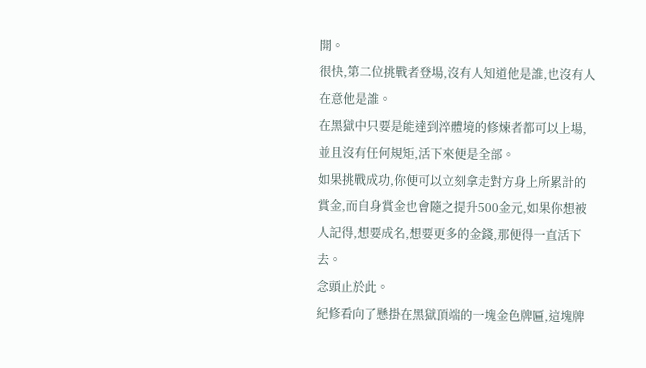開。
很快,第二位挑戰者登場,沒有人知道他是誰,也沒有人在意他是誰。
在黑獄中只要是能達到淬體境的修煉者都可以上場,並且沒有任何規矩,活下來便是全部。
如果挑戰成功,你便可以立刻拿走對方身上所累計的賞金,而自身賞金也會隨之提升500金元,如果你想被人記得,想要成名,想要更多的金錢,那便得一直活下去。
念頭止於此。
紀修看向了懸掛在黑獄頂端的一塊金色牌匾,這塊牌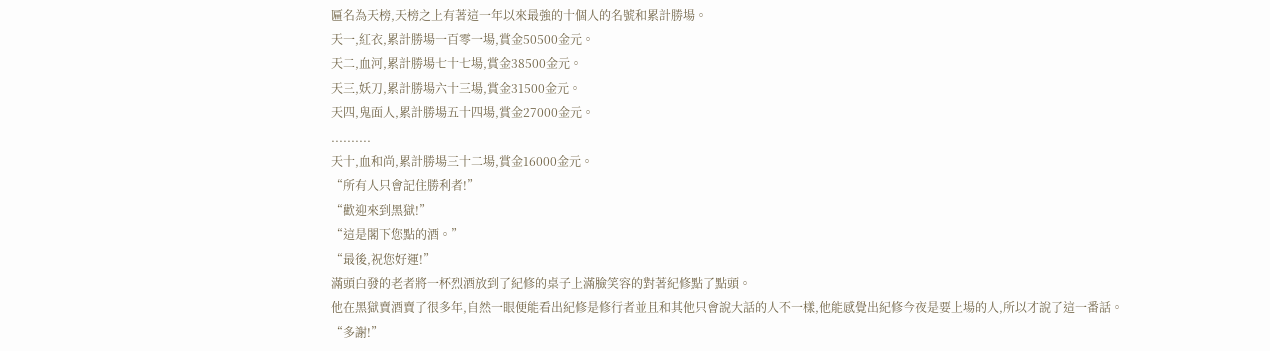匾名為天榜,天榜之上有著這一年以來最強的十個人的名號和累計勝場。
天一,紅衣,累計勝場一百零一場,賞金50500金元。
天二,血河,累計勝場七十七場,賞金38500金元。
天三,妖刀,累計勝場六十三場,賞金31500金元。
天四,鬼面人,累計勝場五十四場,賞金27000金元。
..........
天十,血和尚,累計勝場三十二場,賞金16000金元。
“所有人只會記住勝利者!”
“歡迎來到黑獄!”
“這是閣下您點的酒。”
“最後,祝您好運!”
滿頭白發的老者將一杯烈酒放到了紀修的桌子上滿臉笑容的對著紀修點了點頭。
他在黑獄賣酒賣了很多年,自然一眼便能看出紀修是修行者並且和其他只會說大話的人不一樣,他能感覺出紀修今夜是要上場的人,所以才說了這一番話。
“多謝!”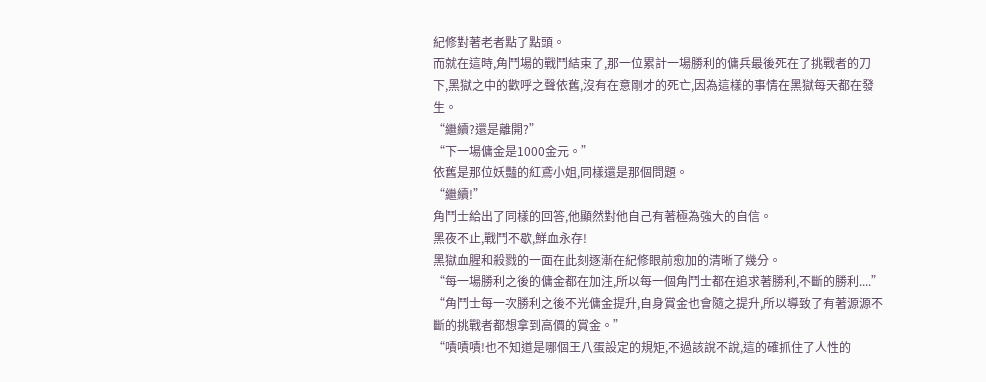紀修對著老者點了點頭。
而就在這時,角鬥場的戰鬥結束了,那一位累計一場勝利的傭兵最後死在了挑戰者的刀下,黑獄之中的歡呼之聲依舊,沒有在意剛才的死亡,因為這樣的事情在黑獄每天都在發生。
“繼續?還是離開?”
“下一場傭金是1000金元。”
依舊是那位妖豔的紅鳶小姐,同樣還是那個問題。
“繼續!”
角鬥士給出了同樣的回答,他顯然對他自己有著極為強大的自信。
黑夜不止,戰鬥不歇,鮮血永存!
黑獄血腥和殺戮的一面在此刻逐漸在紀修眼前愈加的清晰了幾分。
“每一場勝利之後的傭金都在加注,所以每一個角鬥士都在追求著勝利,不斷的勝利....”
“角鬥士每一次勝利之後不光傭金提升,自身賞金也會隨之提升,所以導致了有著源源不斷的挑戰者都想拿到高價的賞金。”
“嘖嘖嘖!也不知道是哪個王八蛋設定的規矩,不過該說不說,這的確抓住了人性的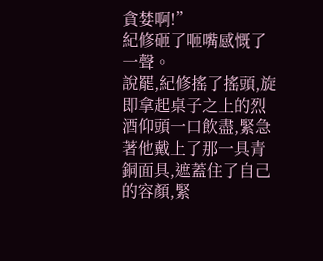貪婪啊!”
紀修砸了咂嘴感慨了一聲。
說罷,紀修搖了搖頭,旋即拿起桌子之上的烈酒仰頭一口飲盡,緊急著他戴上了那一具青銅面具,遮蓋住了自己的容顏,緊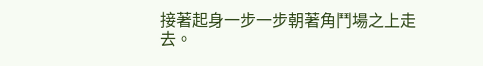接著起身一步一步朝著角鬥場之上走去。